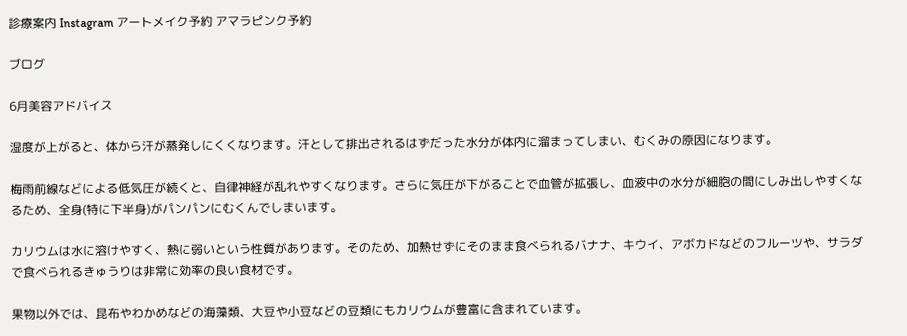診療案内 Instagram アートメイク予約 アマラピンク予約

ブログ

6月美容アドバイス

湿度が上がると、体から汗が蒸発しにくくなります。汗として排出されるはずだった水分が体内に溜まってしまい、むくみの原因になります。

梅雨前線などによる低気圧が続くと、自律神経が乱れやすくなります。さらに気圧が下がることで血管が拡張し、血液中の水分が細胞の間にしみ出しやすくなるため、全身(特に下半身)がパンパンにむくんでしまいます。

カリウムは水に溶けやすく、熱に弱いという性質があります。そのため、加熱せずにそのまま食べられるバナナ、キウイ、アボカドなどのフルーツや、サラダで食べられるきゅうりは非常に効率の良い食材です。

果物以外では、昆布やわかめなどの海藻類、大豆や小豆などの豆類にもカリウムが豊富に含まれています。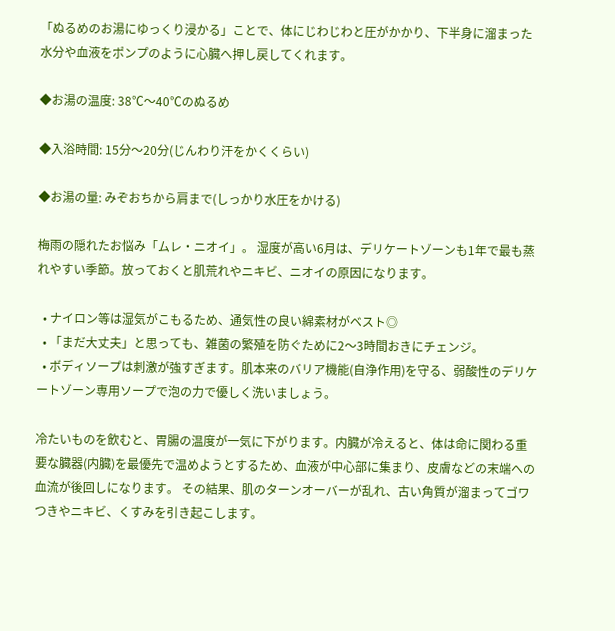「ぬるめのお湯にゆっくり浸かる」ことで、体にじわじわと圧がかかり、下半身に溜まった水分や血液をポンプのように心臓へ押し戻してくれます。

◆お湯の温度: 38℃〜40℃のぬるめ

◆入浴時間: 15分〜20分(じんわり汗をかくくらい)

◆お湯の量: みぞおちから肩まで(しっかり水圧をかける)

梅雨の隠れたお悩み「ムレ・ニオイ」。 湿度が高い6月は、デリケートゾーンも1年で最も蒸れやすい季節。放っておくと肌荒れやニキビ、ニオイの原因になります。

  • ナイロン等は湿気がこもるため、通気性の良い綿素材がベスト◎
  • 「まだ大丈夫」と思っても、雑菌の繁殖を防ぐために2〜3時間おきにチェンジ。
  • ボディソープは刺激が強すぎます。肌本来のバリア機能(自浄作用)を守る、弱酸性のデリケートゾーン専用ソープで泡の力で優しく洗いましょう。

冷たいものを飲むと、胃腸の温度が一気に下がります。内臓が冷えると、体は命に関わる重要な臓器(内臓)を最優先で温めようとするため、血液が中心部に集まり、皮膚などの末端への血流が後回しになります。 その結果、肌のターンオーバーが乱れ、古い角質が溜まってゴワつきやニキビ、くすみを引き起こします。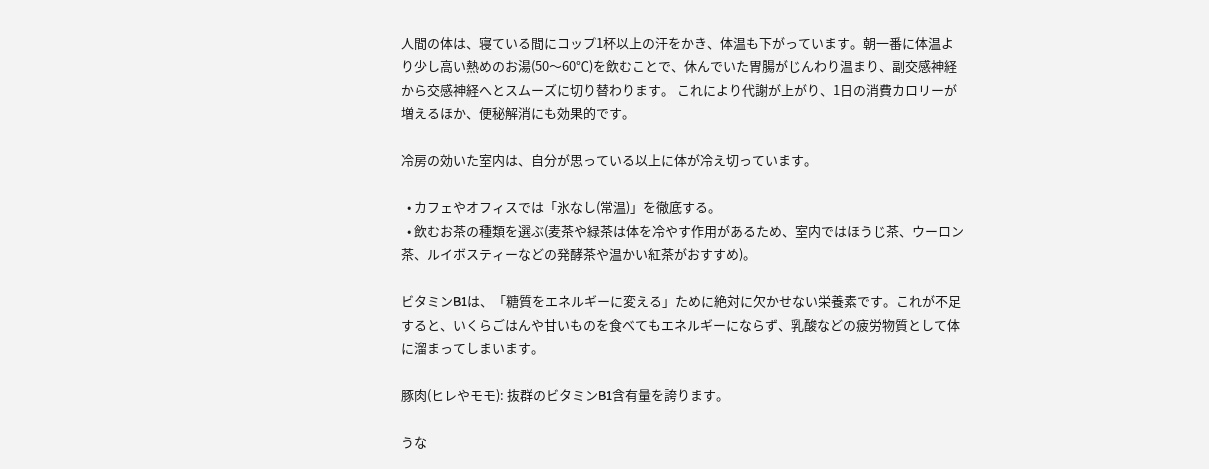人間の体は、寝ている間にコップ1杯以上の汗をかき、体温も下がっています。朝一番に体温より少し高い熱めのお湯(50〜60℃)を飲むことで、休んでいた胃腸がじんわり温まり、副交感神経から交感神経へとスムーズに切り替わります。 これにより代謝が上がり、1日の消費カロリーが増えるほか、便秘解消にも効果的です。

冷房の効いた室内は、自分が思っている以上に体が冷え切っています。

  • カフェやオフィスでは「氷なし(常温)」を徹底する。
  • 飲むお茶の種類を選ぶ(麦茶や緑茶は体を冷やす作用があるため、室内ではほうじ茶、ウーロン茶、ルイボスティーなどの発酵茶や温かい紅茶がおすすめ)。

ビタミンB1は、「糖質をエネルギーに変える」ために絶対に欠かせない栄養素です。これが不足すると、いくらごはんや甘いものを食べてもエネルギーにならず、乳酸などの疲労物質として体に溜まってしまいます。

豚肉(ヒレやモモ): 抜群のビタミンB1含有量を誇ります。

うな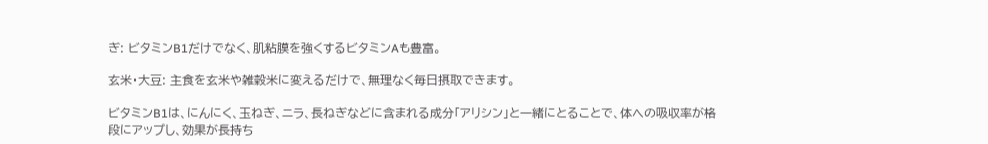ぎ: ビタミンB1だけでなく、肌粘膜を強くするビタミンAも豊富。

玄米・大豆: 主食を玄米や雑穀米に変えるだけで、無理なく毎日摂取できます。

ビタミンB1は、にんにく、玉ねぎ、ニラ、長ねぎなどに含まれる成分「アリシン」と一緒にとることで、体への吸収率が格段にアップし、効果が長持ち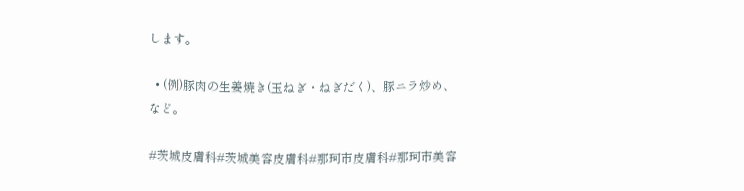します。

  • (例)豚肉の生姜焼き(玉ねぎ・ねぎだく)、豚ニラ炒め、など。

#茨城皮膚科#茨城美容皮膚科#那珂市皮膚科#那珂市美容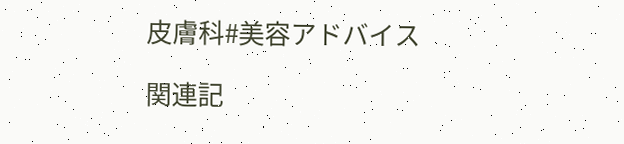皮膚科#美容アドバイス

関連記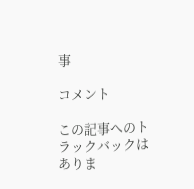事

コメント

この記事へのトラックバックはありま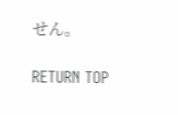せん。

RETURN TOP